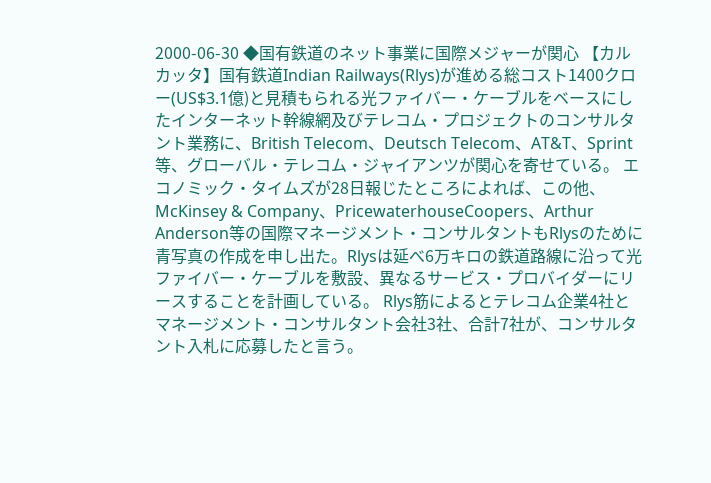2000-06-30 ◆国有鉄道のネット事業に国際メジャーが関心 【カルカッタ】国有鉄道Indian Railways(Rlys)が進める総コスト1400クロー(US$3.1億)と見積もられる光ファイバー・ケーブルをベースにしたインターネット幹線網及びテレコム・プロジェクトのコンサルタント業務に、British Telecom、Deutsch Telecom、AT&T、Sprint等、グローバル・テレコム・ジャイアンツが関心を寄せている。 エコノミック・タイムズが28日報じたところによれば、この他、McKinsey & Company、PricewaterhouseCoopers、Arthur Anderson等の国際マネージメント・コンサルタントもRlysのために青写真の作成を申し出た。Rlysは延べ6万キロの鉄道路線に沿って光ファイバー・ケーブルを敷設、異なるサービス・プロバイダーにリースすることを計画している。 Rlys筋によるとテレコム企業4社とマネージメント・コンサルタント会社3社、合計7社が、コンサルタント入札に応募したと言う。